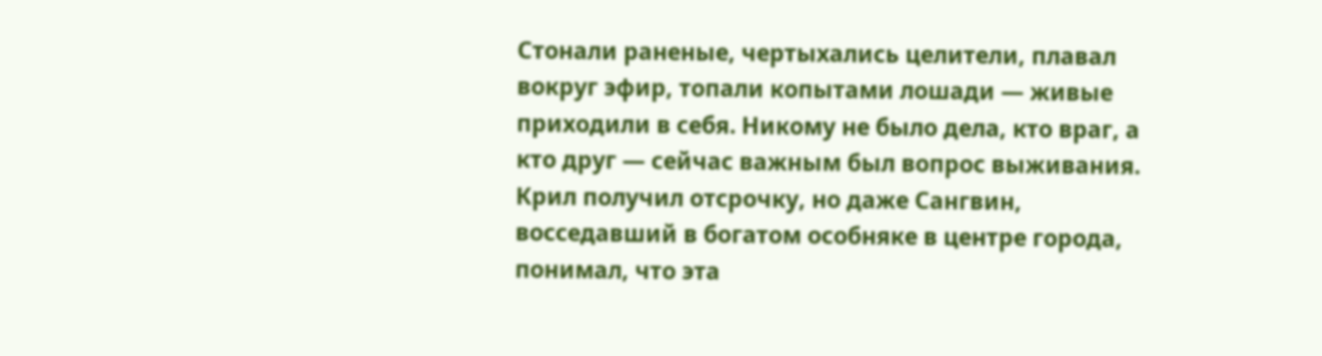Стонали раненые, чертыхались целители, плавал вокруг эфир, топали копытами лошади — живые приходили в себя. Никому не было дела, кто враг, а кто друг — сейчас важным был вопрос выживания. Крил получил отсрочку, но даже Сангвин, восседавший в богатом особняке в центре города, понимал, что эта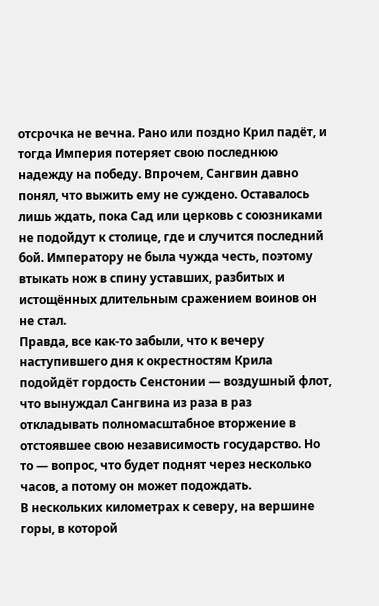отсрочка не вечна. Рано или поздно Крил падёт, и тогда Империя потеряет свою последнюю надежду на победу. Впрочем, Сангвин давно понял, что выжить ему не суждено. Оставалось лишь ждать, пока Сад или церковь с союзниками не подойдут к столице, где и случится последний бой. Императору не была чужда честь, поэтому втыкать нож в спину уставших, разбитых и истощённых длительным сражением воинов он не стал.
Правда, все как-то забыли, что к вечеру наступившего дня к окрестностям Крила подойдёт гордость Сенстонии — воздушный флот, что вынуждал Сангвина из раза в раз откладывать полномасштабное вторжение в отстоявшее свою независимость государство. Но то — вопрос, что будет поднят через несколько часов, а потому он может подождать.
В нескольких километрах к северу, на вершине горы, в которой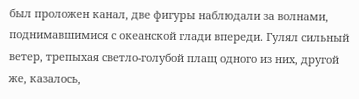был проложен канал, две фигуры наблюдали за волнами, поднимавшимися с океанской глади впереди. Гулял сильный ветер, трепыхая светло-голубой плащ одного из них, другой же, казалось,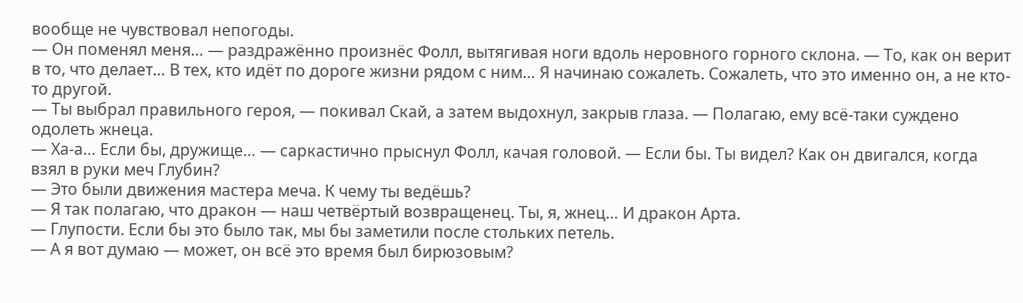вообще не чувствовал непогоды.
— Он поменял меня… — раздражённо произнёс Фолл, вытягивая ноги вдоль неровного горного склона. — То, как он верит в то, что делает… В тех, кто идёт по дороге жизни рядом с ним… Я начинаю сожалеть. Сожалеть, что это именно он, а не кто-то другой.
— Ты выбрал правильного героя, — покивал Скай, а затем выдохнул, закрыв глаза. — Полагаю, ему всё-таки суждено одолеть жнеца.
— Ха-а… Если бы, дружище… — саркастично прыснул Фолл, качая головой. — Если бы. Ты видел? Как он двигался, когда взял в руки меч Глубин?
— Это были движения мастера меча. К чему ты ведёшь?
— Я так полагаю, что дракон — наш четвёртый возвращенец. Ты, я, жнец… И дракон Арта.
— Глупости. Если бы это было так, мы бы заметили после стольких петель.
— А я вот думаю — может, он всё это время был бирюзовым?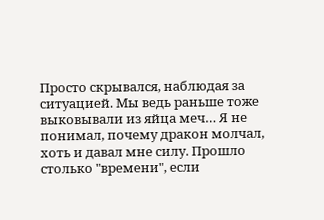Просто скрывался, наблюдая за ситуацией. Мы ведь раньше тоже выковывали из яйца меч… Я не понимал, почему дракон молчал, хоть и давал мне силу. Прошло столько "времени", если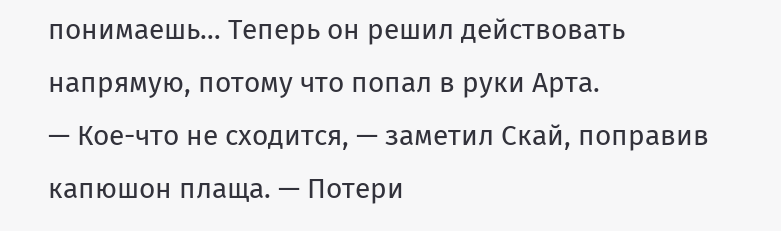понимаешь… Теперь он решил действовать напрямую, потому что попал в руки Арта.
— Кое-что не сходится, — заметил Скай, поправив капюшон плаща. — Потери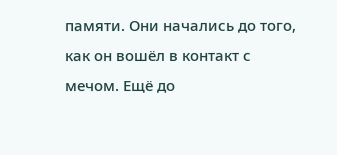памяти. Они начались до того, как он вошёл в контакт с мечом. Ещё до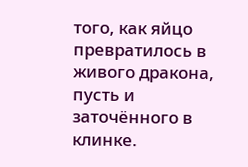того, как яйцо превратилось в живого дракона, пусть и заточённого в клинке.